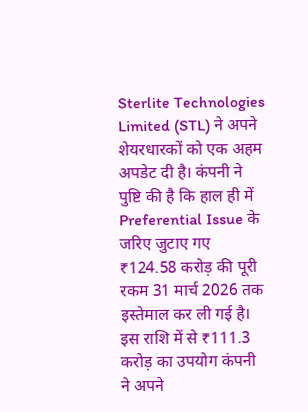Sterlite Technologies Limited (STL) ने अपने शेयरधारकों को एक अहम अपडेट दी है। कंपनी ने पुष्टि की है कि हाल ही में Preferential Issue के जरिए जुटाए गए ₹124.58 करोड़ की पूरी रकम 31 मार्च 2026 तक इस्तेमाल कर ली गई है।
इस राशि में से ₹111.3 करोड़ का उपयोग कंपनी ने अपने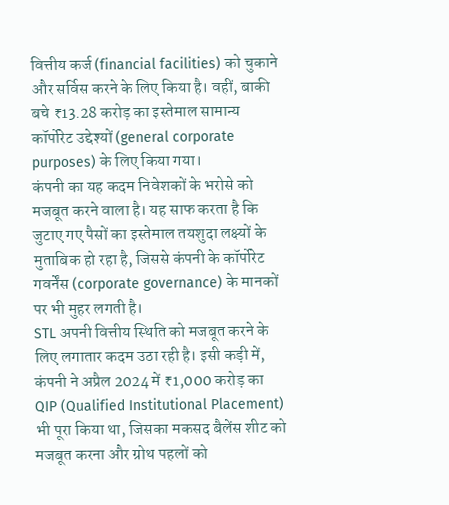वित्तीय कर्ज (financial facilities) को चुकाने और सर्विस करने के लिए किया है। वहीं, बाकी बचे ₹13.28 करोड़ का इस्तेमाल सामान्य कॉर्पोरेट उद्देश्यों (general corporate purposes) के लिए किया गया।
कंपनी का यह कदम निवेशकों के भरोसे को मजबूत करने वाला है। यह साफ करता है कि जुटाए गए पैसों का इस्तेमाल तयशुदा लक्ष्यों के मुताबिक हो रहा है, जिससे कंपनी के कॉर्पोरेट गवर्नेंस (corporate governance) के मानकों पर भी मुहर लगती है।
STL अपनी वित्तीय स्थिति को मजबूत करने के लिए लगातार कदम उठा रही है। इसी कड़ी में, कंपनी ने अप्रैल 2024 में ₹1,000 करोड़ का QIP (Qualified Institutional Placement) भी पूरा किया था, जिसका मकसद बैलेंस शीट को मजबूत करना और ग्रोथ पहलों को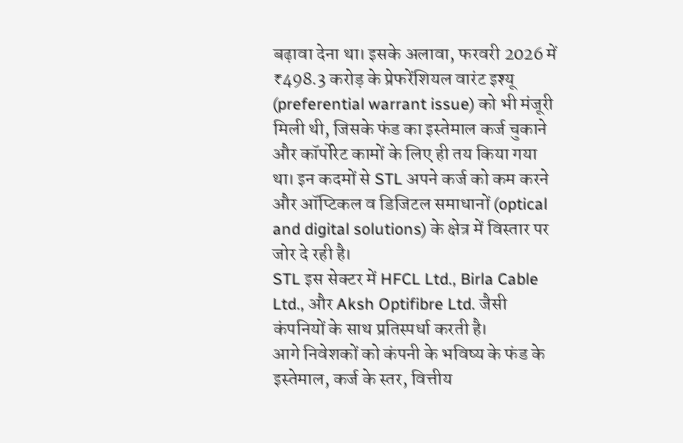बढ़ावा देना था। इसके अलावा, फरवरी 2026 में ₹498.3 करोड़ के प्रेफरेंशियल वारंट इश्यू (preferential warrant issue) को भी मंजूरी मिली थी, जिसके फंड का इस्तेमाल कर्ज चुकाने और कॉर्पोरेट कामों के लिए ही तय किया गया था। इन कदमों से STL अपने कर्ज को कम करने और ऑप्टिकल व डिजिटल समाधानों (optical and digital solutions) के क्षेत्र में विस्तार पर जोर दे रही है।
STL इस सेक्टर में HFCL Ltd., Birla Cable Ltd., और Aksh Optifibre Ltd. जैसी कंपनियों के साथ प्रतिस्पर्धा करती है।
आगे निवेशकों को कंपनी के भविष्य के फंड के इस्तेमाल, कर्ज के स्तर, वित्तीय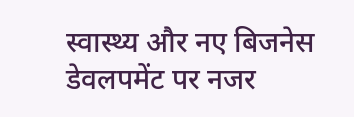स्वास्थ्य और नए बिजनेस डेवलपमेंट पर नजर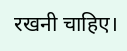रखनी चाहिए।